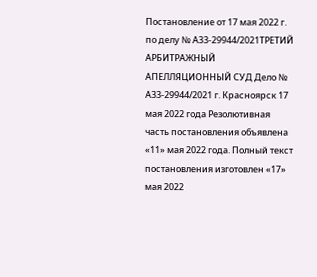Постановление от 17 мая 2022 г. по делу № А33-29944/2021ТРЕТИЙ АРБИТРАЖНЫЙ АПЕЛЛЯЦИОННЫЙ СУД Дело № А33-29944/2021 г. Красноярск 17 мая 2022 года Резолютивная часть постановления объявлена «11» мая 2022 года. Полный текст постановления изготовлен «17» мая 2022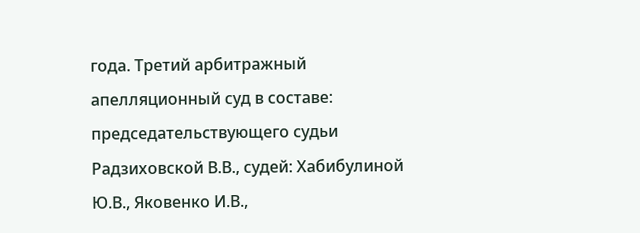года. Третий арбитражный апелляционный суд в составе: председательствующего судьи Радзиховской В.В., судей: Хабибулиной Ю.В., Яковенко И.В.,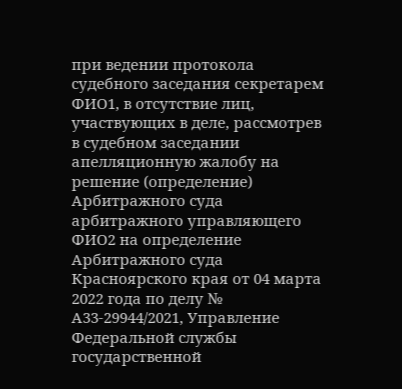при ведении протокола судебного заседания секретарем ФИО1, в отсутствие лиц, участвующих в деле, рассмотрев в судебном заседании апелляционную жалобу на решение (определение) Арбитражного суда арбитражного управляющего ФИО2 на определение Арбитражного суда Красноярского края от 04 марта 2022 года по делу № А33-29944/2021, Управление Федеральной службы государственной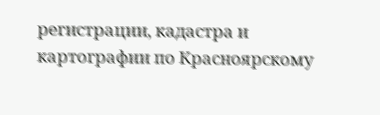регистрации, кадастра и картографии по Красноярскому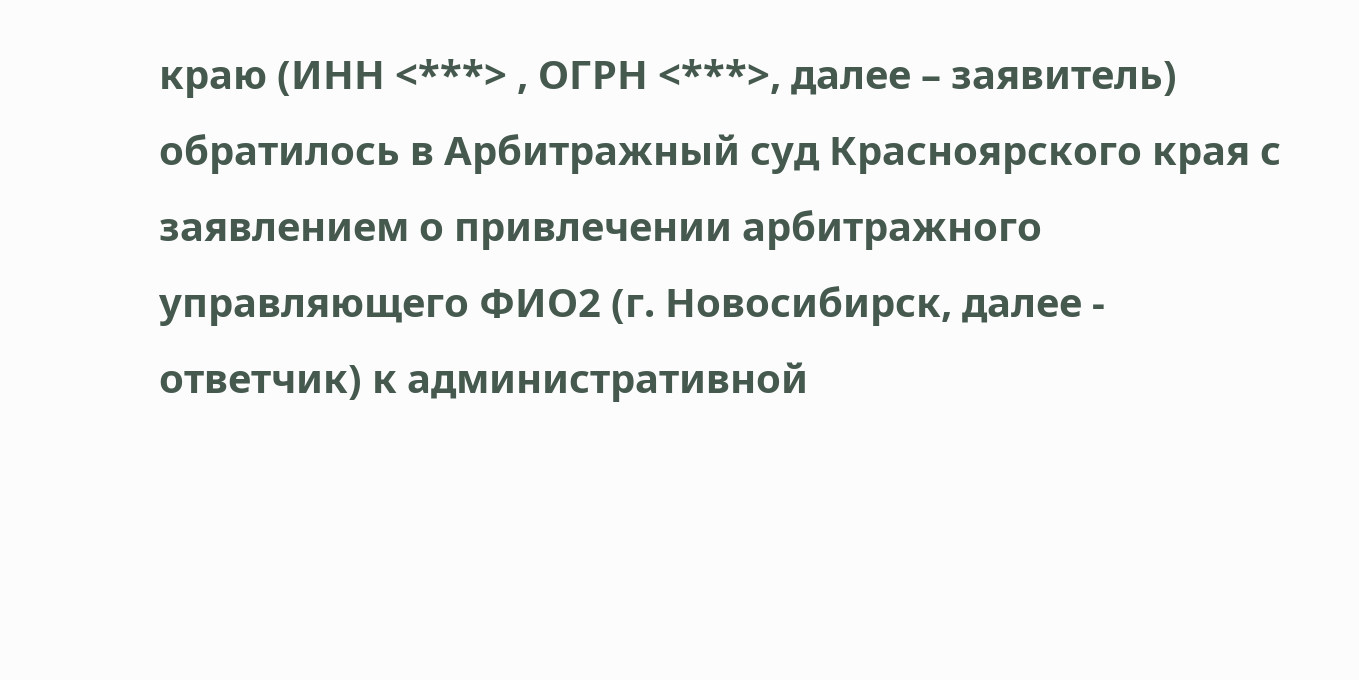краю (ИНН <***> , ОГРН <***>, далее – заявитель) обратилось в Арбитражный суд Красноярского края с заявлением о привлечении арбитражного управляющего ФИО2 (г. Новосибирск, далее - ответчик) к административной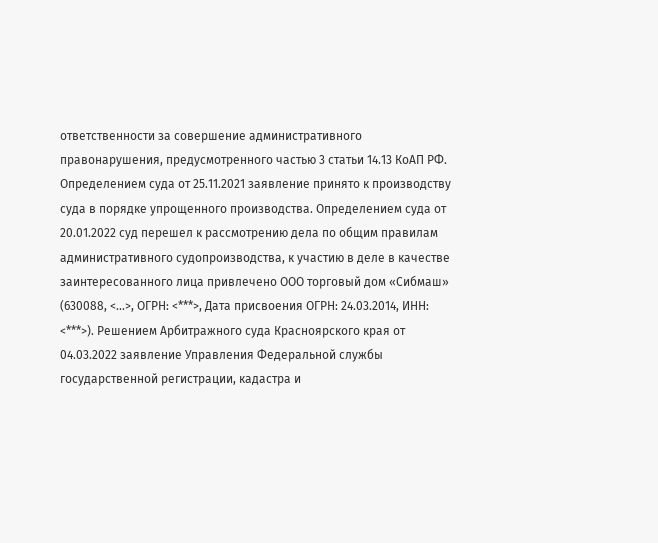ответственности за совершение административного правонарушения, предусмотренного частью 3 статьи 14.13 КоАП РФ. Определением суда от 25.11.2021 заявление принято к производству суда в порядке упрощенного производства. Определением суда от 20.01.2022 суд перешел к рассмотрению дела по общим правилам административного судопроизводства, к участию в деле в качестве заинтересованного лица привлечено ООО торговый дом «Сибмаш» (630088, <...>, ОГРН: <***>, Дата присвоения ОГРН: 24.03.2014, ИНН: <***>). Решением Арбитражного суда Красноярского края от 04.03.2022 заявление Управления Федеральной службы государственной регистрации, кадастра и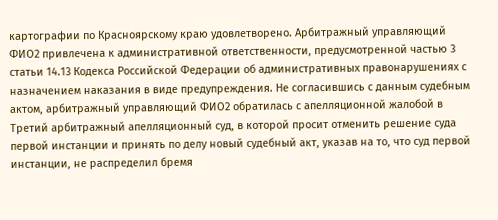картографии по Красноярскому краю удовлетворено. Арбитражный управляющий ФИО2 привлечена к административной ответственности, предусмотренной частью 3 статьи 14.13 Кодекса Российской Федерации об административных правонарушениях с назначением наказания в виде предупреждения. Не согласившись с данным судебным актом, арбитражный управляющий ФИО2 обратилась с апелляционной жалобой в Третий арбитражный апелляционный суд, в которой просит отменить решение суда первой инстанции и принять по делу новый судебный акт, указав на то, что суд первой инстанции, не распределил бремя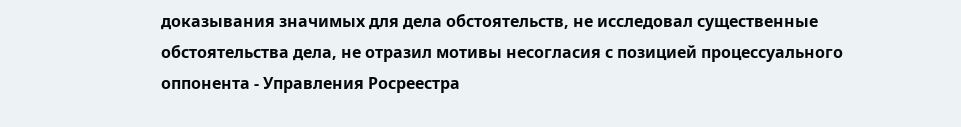доказывания значимых для дела обстоятельств, не исследовал существенные обстоятельства дела, не отразил мотивы несогласия с позицией процессуального оппонента - Управления Росреестра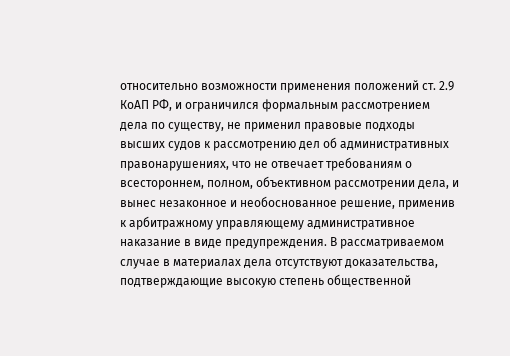относительно возможности применения положений ст. 2.9 КоАП РФ, и ограничился формальным рассмотрением дела по существу, не применил правовые подходы высших судов к рассмотрению дел об административных правонарушениях, что не отвечает требованиям о всестороннем, полном, объективном рассмотрении дела, и вынес незаконное и необоснованное решение, применив к арбитражному управляющему административное наказание в виде предупреждения. В рассматриваемом случае в материалах дела отсутствуют доказательства, подтверждающие высокую степень общественной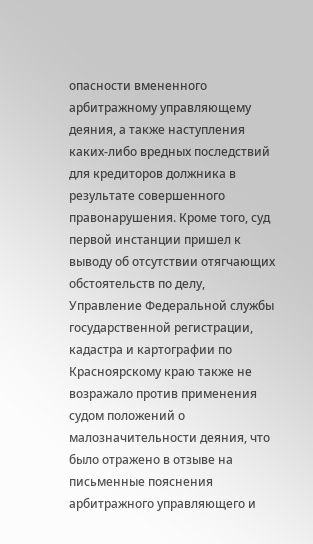опасности вмененного арбитражному управляющему деяния, а также наступления каких-либо вредных последствий для кредиторов должника в результате совершенного правонарушения. Кроме того, суд первой инстанции пришел к выводу об отсутствии отягчающих обстоятельств по делу, Управление Федеральной службы государственной регистрации, кадастра и картографии по Красноярскому краю также не возражало против применения судом положений о малозначительности деяния, что было отражено в отзыве на письменные пояснения арбитражного управляющего и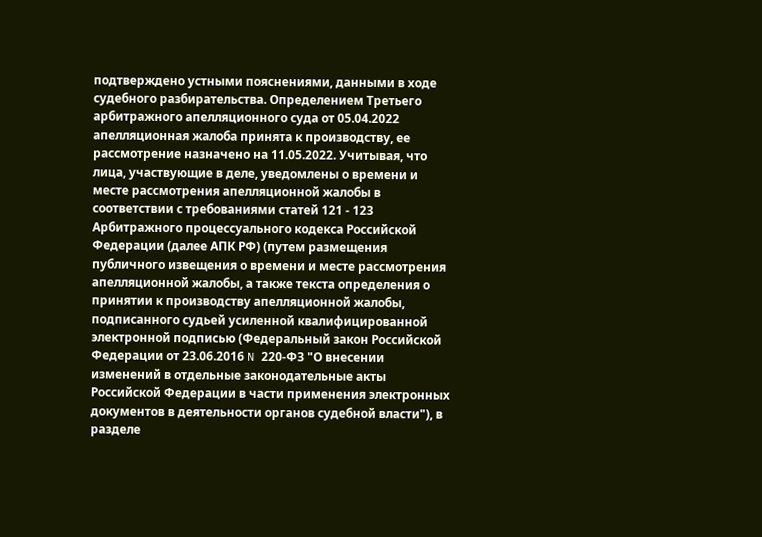подтверждено устными пояснениями, данными в ходе судебного разбирательства. Определением Третьего арбитражного апелляционного суда от 05.04.2022 апелляционная жалоба принята к производству, ее рассмотрение назначено на 11.05.2022. Учитывая, что лица, участвующие в деле, уведомлены о времени и месте рассмотрения апелляционной жалобы в соответствии с требованиями статей 121 - 123 Арбитражного процессуального кодекса Российской Федерации (далее АПК РФ) (путем размещения публичного извещения о времени и месте рассмотрения апелляционной жалобы, а также текста определения о принятии к производству апелляционной жалобы, подписанного судьей усиленной квалифицированной электронной подписью (Федеральный закон Российской Федерации от 23.06.2016 N 220-ФЗ "О внесении изменений в отдельные законодательные акты Российской Федерации в части применения электронных документов в деятельности органов судебной власти"), в разделе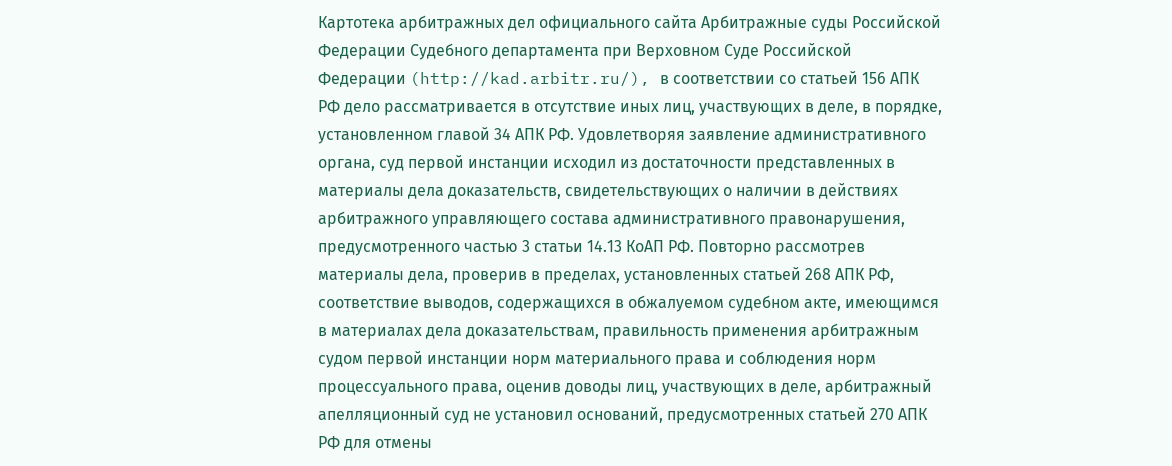Картотека арбитражных дел официального сайта Арбитражные суды Российской Федерации Судебного департамента при Верховном Суде Российской Федерации (http://kad.arbitr.ru/), в соответствии со статьей 156 АПК РФ дело рассматривается в отсутствие иных лиц, участвующих в деле, в порядке, установленном главой 34 АПК РФ. Удовлетворяя заявление административного органа, суд первой инстанции исходил из достаточности представленных в материалы дела доказательств, свидетельствующих о наличии в действиях арбитражного управляющего состава административного правонарушения, предусмотренного частью 3 статьи 14.13 КоАП РФ. Повторно рассмотрев материалы дела, проверив в пределах, установленных статьей 268 АПК РФ, соответствие выводов, содержащихся в обжалуемом судебном акте, имеющимся в материалах дела доказательствам, правильность применения арбитражным судом первой инстанции норм материального права и соблюдения норм процессуального права, оценив доводы лиц, участвующих в деле, арбитражный апелляционный суд не установил оснований, предусмотренных статьей 270 АПК РФ для отмены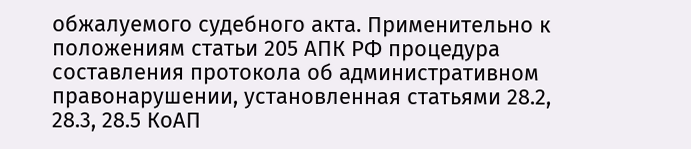обжалуемого судебного акта. Применительно к положениям статьи 205 АПК РФ процедура составления протокола об административном правонарушении, установленная статьями 28.2, 28.3, 28.5 КоАП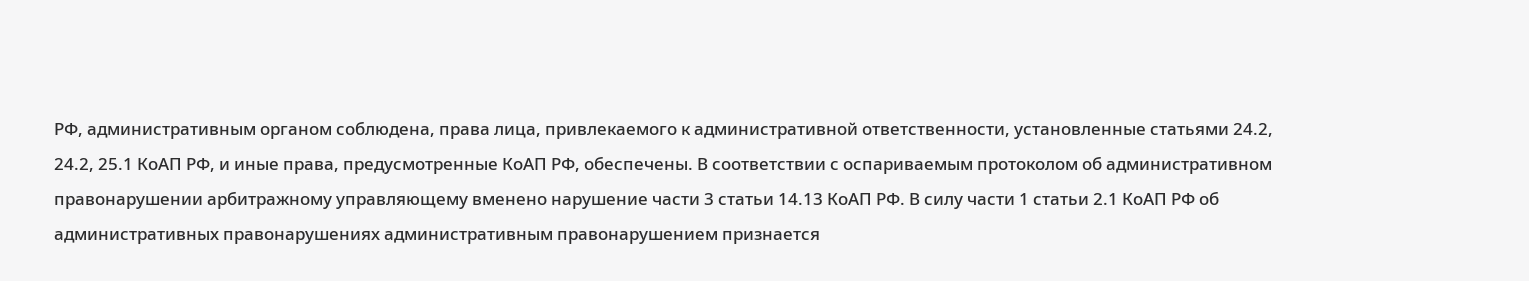РФ, административным органом соблюдена, права лица, привлекаемого к административной ответственности, установленные статьями 24.2, 24.2, 25.1 КоАП РФ, и иные права, предусмотренные КоАП РФ, обеспечены. В соответствии с оспариваемым протоколом об административном правонарушении арбитражному управляющему вменено нарушение части 3 статьи 14.13 КоАП РФ. В силу части 1 статьи 2.1 КоАП РФ об административных правонарушениях административным правонарушением признается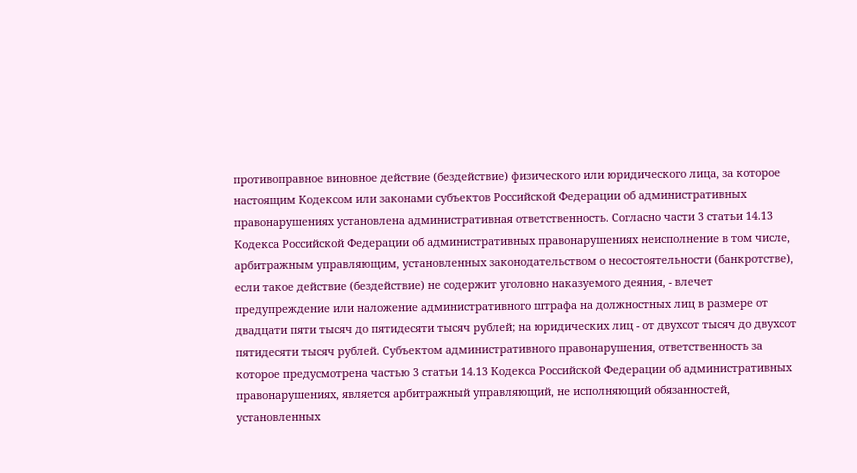противоправное виновное действие (бездействие) физического или юридического лица, за которое настоящим Кодексом или законами субъектов Российской Федерации об административных правонарушениях установлена административная ответственность. Согласно части 3 статьи 14.13 Кодекса Российской Федерации об административных правонарушениях неисполнение в том числе, арбитражным управляющим, установленных законодательством о несостоятельности (банкротстве), если такое действие (бездействие) не содержит уголовно наказуемого деяния, - влечет предупреждение или наложение административного штрафа на должностных лиц в размере от двадцати пяти тысяч до пятидесяти тысяч рублей; на юридических лиц - от двухсот тысяч до двухсот пятидесяти тысяч рублей. Субъектом административного правонарушения, ответственность за которое предусмотрена частью 3 статьи 14.13 Кодекса Российской Федерации об административных правонарушениях, является арбитражный управляющий, не исполняющий обязанностей, установленных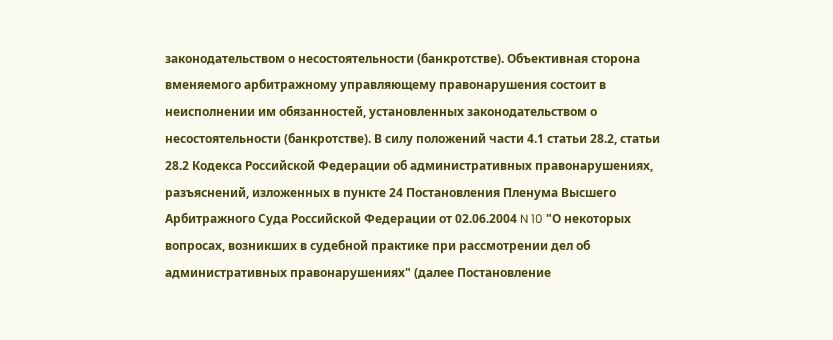законодательством о несостоятельности (банкротстве). Объективная сторона вменяемого арбитражному управляющему правонарушения состоит в неисполнении им обязанностей, установленных законодательством о несостоятельности (банкротстве). В силу положений части 4.1 статьи 28.2, статьи 28.2 Кодекса Российской Федерации об административных правонарушениях, разъяснений, изложенных в пункте 24 Постановления Пленума Высшего Арбитражного Суда Российской Федерации от 02.06.2004 N 10 "О некоторых вопросах, возникших в судебной практике при рассмотрении дел об административных правонарушениях" (далее Постановление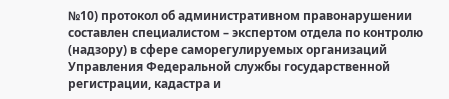№10) протокол об административном правонарушении составлен специалистом – экспертом отдела по контролю (надзору) в сфере саморегулируемых организаций Управления Федеральной службы государственной регистрации, кадастра и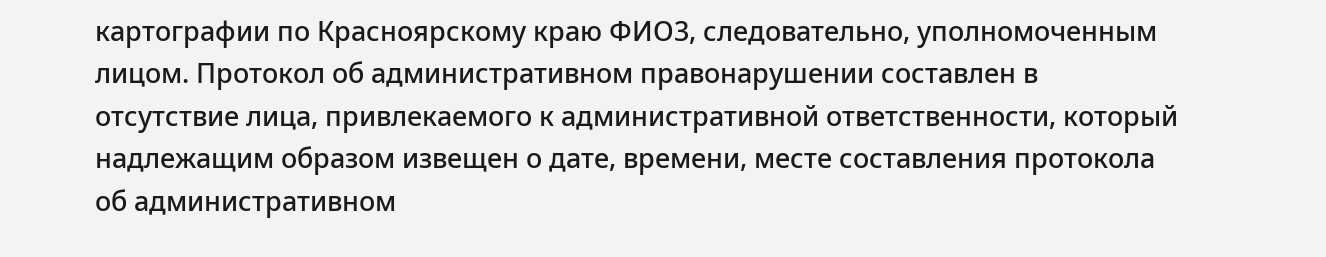картографии по Красноярскому краю ФИО3, следовательно, уполномоченным лицом. Протокол об административном правонарушении составлен в отсутствие лица, привлекаемого к административной ответственности, который надлежащим образом извещен о дате, времени, месте составления протокола об административном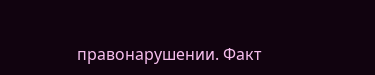правонарушении. Факт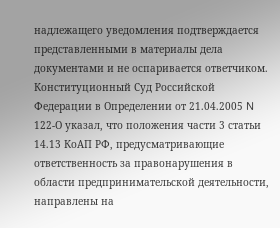надлежащего уведомления подтверждается представленными в материалы дела документами и не оспаривается ответчиком. Конституционный Суд Российской Федерации в Определении от 21.04.2005 N 122-О указал, что положения части 3 статьи 14.13 КоАП РФ, предусматривающие ответственность за правонарушения в области предпринимательской деятельности, направлены на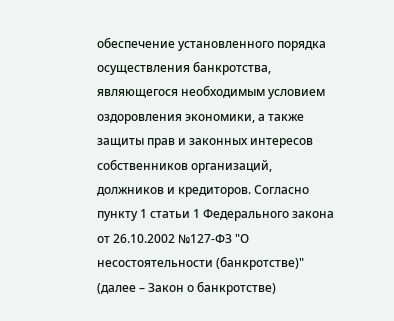обеспечение установленного порядка осуществления банкротства, являющегося необходимым условием оздоровления экономики, а также защиты прав и законных интересов собственников организаций, должников и кредиторов. Согласно пункту 1 статьи 1 Федерального закона от 26.10.2002 №127-ФЗ "О несостоятельности (банкротстве)" (далее – Закон о банкротстве)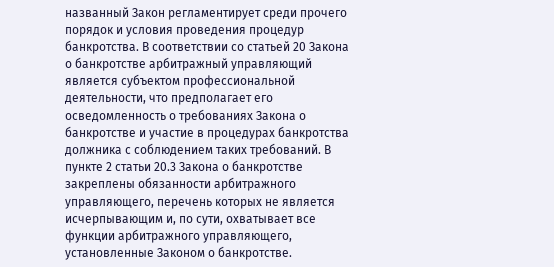названный Закон регламентирует среди прочего порядок и условия проведения процедур банкротства. В соответствии со статьей 20 Закона о банкротстве арбитражный управляющий является субъектом профессиональной деятельности, что предполагает его осведомленность о требованиях Закона о банкротстве и участие в процедурах банкротства должника с соблюдением таких требований. В пункте 2 статьи 20.3 Закона о банкротстве закреплены обязанности арбитражного управляющего, перечень которых не является исчерпывающим и, по сути, охватывает все функции арбитражного управляющего, установленные Законом о банкротстве.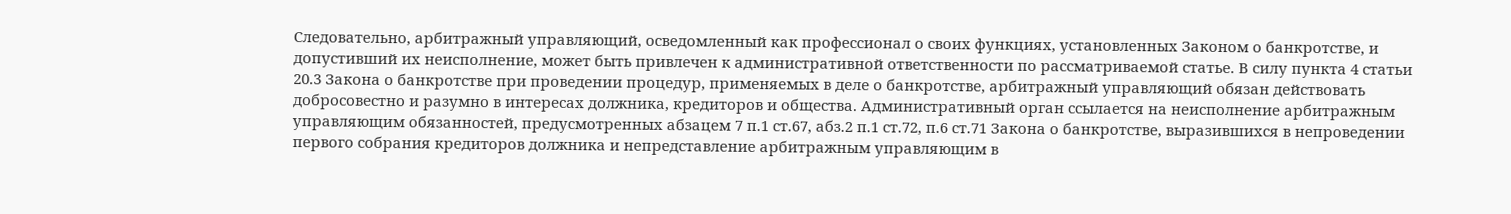Следовательно, арбитражный управляющий, осведомленный как профессионал о своих функциях, установленных Законом о банкротстве, и допустивший их неисполнение, может быть привлечен к административной ответственности по рассматриваемой статье. В силу пункта 4 статьи 20.3 Закона о банкротстве при проведении процедур, применяемых в деле о банкротстве, арбитражный управляющий обязан действовать добросовестно и разумно в интересах должника, кредиторов и общества. Административный орган ссылается на неисполнение арбитражным управляющим обязанностей, предусмотренных абзацем 7 п.1 ст.67, абз.2 п.1 ст.72, п.6 ст.71 Закона о банкротстве, выразившихся в непроведении первого собрания кредиторов должника и непредставление арбитражным управляющим в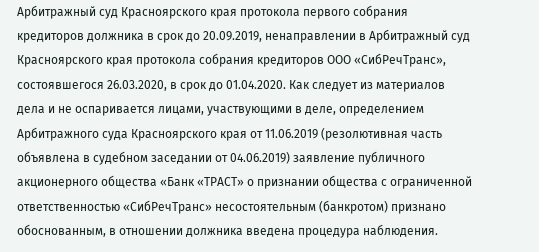Арбитражный суд Красноярского края протокола первого собрания кредиторов должника в срок до 20.09.2019, ненаправлении в Арбитражный суд Красноярского края протокола собрания кредиторов ООО «СибРечТранс», состоявшегося 26.03.2020, в срок до 01.04.2020. Как следует из материалов дела и не оспаривается лицами, участвующими в деле, определением Арбитражного суда Красноярского края от 11.06.2019 (резолютивная часть объявлена в судебном заседании от 04.06.2019) заявление публичного акционерного общества «Банк «ТРАСТ» о признании общества с ограниченной ответственностью «СибРечТранс» несостоятельным (банкротом) признано обоснованным, в отношении должника введена процедура наблюдения.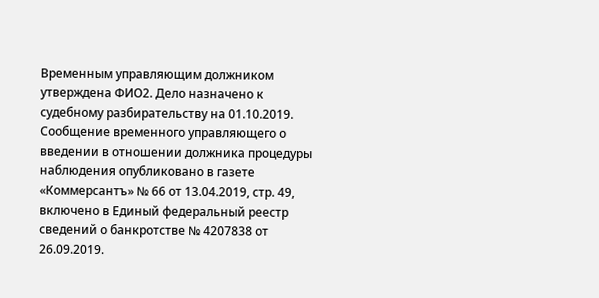Временным управляющим должником утверждена ФИО2. Дело назначено к судебному разбирательству на 01.10.2019. Сообщение временного управляющего о введении в отношении должника процедуры наблюдения опубликовано в газете «Коммерсантъ» № 66 от 13.04.2019, стр. 49, включено в Единый федеральный реестр сведений о банкротстве № 4207838 от 26.09.2019.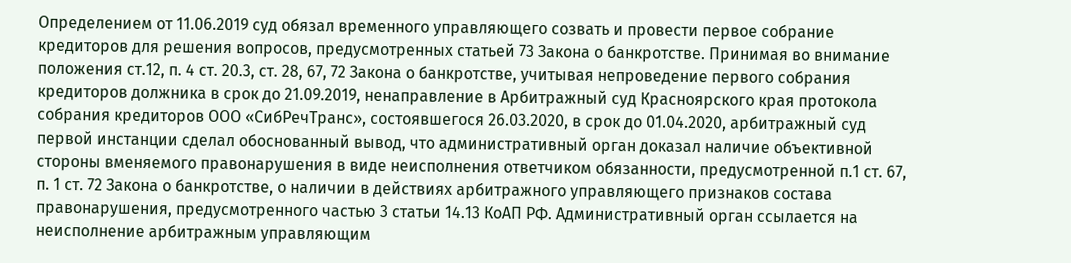Определением от 11.06.2019 суд обязал временного управляющего созвать и провести первое собрание кредиторов для решения вопросов, предусмотренных статьей 73 Закона о банкротстве. Принимая во внимание положения ст.12, п. 4 ст. 20.3, ст. 28, 67, 72 Закона о банкротстве, учитывая непроведение первого собрания кредиторов должника в срок до 21.09.2019, ненаправление в Арбитражный суд Красноярского края протокола собрания кредиторов ООО «СибРечТранс», состоявшегося 26.03.2020, в срок до 01.04.2020, арбитражный суд первой инстанции сделал обоснованный вывод, что административный орган доказал наличие объективной стороны вменяемого правонарушения в виде неисполнения ответчиком обязанности, предусмотренной п.1 ст. 67, п. 1 ст. 72 Закона о банкротстве, о наличии в действиях арбитражного управляющего признаков состава правонарушения, предусмотренного частью 3 статьи 14.13 КоАП РФ. Административный орган ссылается на неисполнение арбитражным управляющим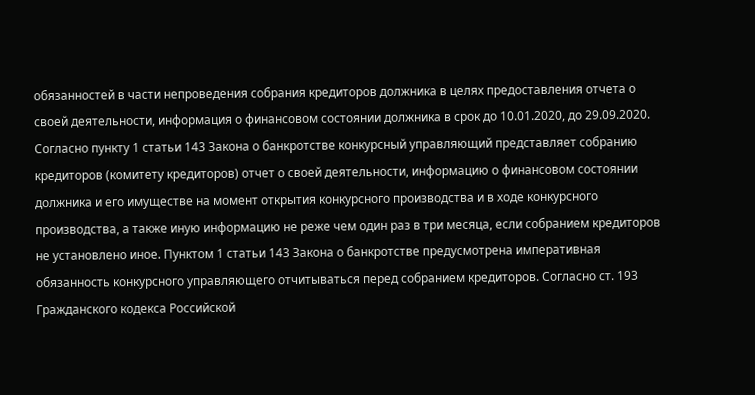обязанностей в части непроведения собрания кредиторов должника в целях предоставления отчета о своей деятельности, информация о финансовом состоянии должника в срок до 10.01.2020, до 29.09.2020. Согласно пункту 1 статьи 143 Закона о банкротстве конкурсный управляющий представляет собранию кредиторов (комитету кредиторов) отчет о своей деятельности, информацию о финансовом состоянии должника и его имуществе на момент открытия конкурсного производства и в ходе конкурсного производства, а также иную информацию не реже чем один раз в три месяца, если собранием кредиторов не установлено иное. Пунктом 1 статьи 143 Закона о банкротстве предусмотрена императивная обязанность конкурсного управляющего отчитываться перед собранием кредиторов. Согласно ст. 193 Гражданского кодекса Российской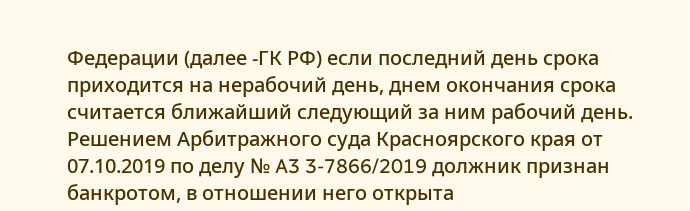Федерации (далее -ГК РФ) если последний день срока приходится на нерабочий день, днем окончания срока считается ближайший следующий за ним рабочий день. Решением Арбитражного суда Красноярского края от 07.10.2019 по делу № A3 3-7866/2019 должник признан банкротом, в отношении него открыта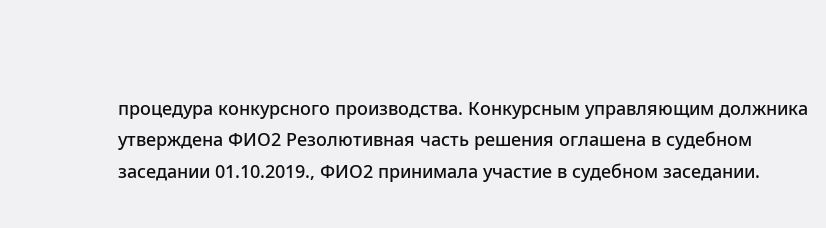процедура конкурсного производства. Конкурсным управляющим должника утверждена ФИО2 Резолютивная часть решения оглашена в судебном заседании 01.10.2019., ФИО2 принимала участие в судебном заседании.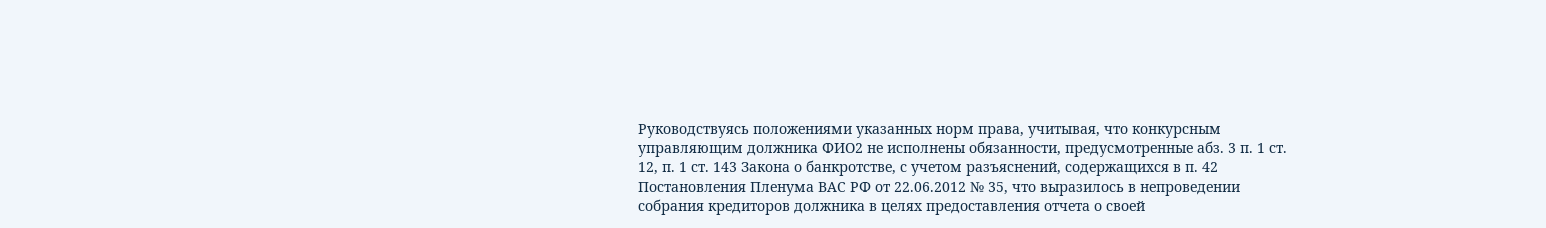Руководствуясь положениями указанных норм права, учитывая, что конкурсным управляющим должника ФИО2 не исполнены обязанности, предусмотренные абз. 3 п. 1 ст. 12, п. 1 ст. 143 Закона о банкротстве, с учетом разъяснений, содержащихся в п. 42 Постановления Пленума ВАС РФ от 22.06.2012 № 35, что выразилось в непроведении собрания кредиторов должника в целях предоставления отчета о своей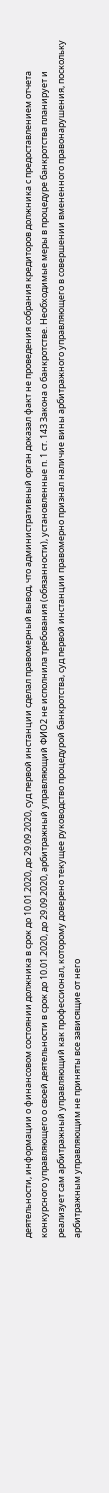деятельности, информации о финансовом состоянии должника в срок до 10.01.2020, до 29.09.2020, суд первой инстанции сделал правомерный вывод, что административный орган доказал факт не проведения собрания кредиторов должника с предоставлением отчета конкурсного управляющего о своей деятельности в срок до 10.01.2020, до 29.09.2020, арбитражный управляющий ФИО2 не исполнила требования (обязанности), установленные п. 1 ст. 143 Закона о банкротстве. Необходимые меры в процедуре банкротства планирует и реализует сам арбитражный управляющий как профессионал, которому доверено текущее руководство процедурой банкротства, суд первой инстанции правомерно признал наличие вины арбитражного управляющего в совершении вмененного правонарушения, поскольку арбитражным управляющим не приняты все зависящие от него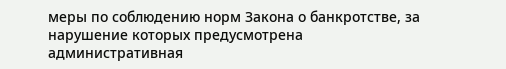меры по соблюдению норм Закона о банкротстве, за нарушение которых предусмотрена административная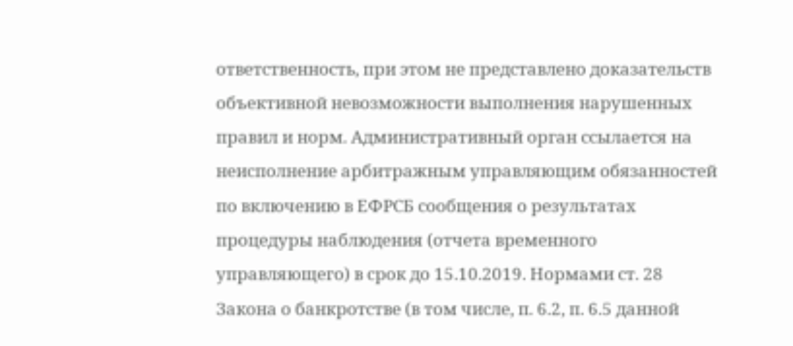ответственность, при этом не представлено доказательств объективной невозможности выполнения нарушенных правил и норм. Административный орган ссылается на неисполнение арбитражным управляющим обязанностей по включению в ЕФРСБ сообщения о результатах процедуры наблюдения (отчета временного управляющего) в срок до 15.10.2019. Нормами ст. 28 Закона о банкротстве (в том числе, п. 6.2, п. 6.5 данной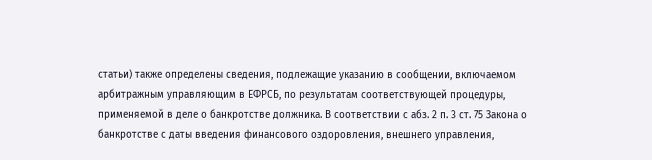статьи) также определены сведения, подлежащие указанию в сообщении, включаемом арбитражным управляющим в ЕФРСБ, по результатам соответствующей процедуры, применяемой в деле о банкротстве должника. В соответствии с абз. 2 п. 3 ст. 75 Закона о банкротстве с даты введения финансового оздоровления, внешнего управления,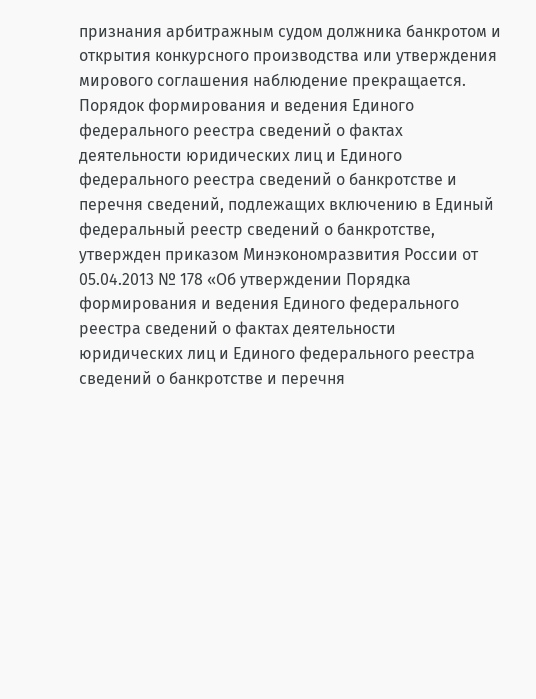признания арбитражным судом должника банкротом и открытия конкурсного производства или утверждения мирового соглашения наблюдение прекращается. Порядок формирования и ведения Единого федерального реестра сведений о фактах деятельности юридических лиц и Единого федерального реестра сведений о банкротстве и перечня сведений, подлежащих включению в Единый федеральный реестр сведений о банкротстве, утвержден приказом Минэкономразвития России от 05.04.2013 № 178 «Об утверждении Порядка формирования и ведения Единого федерального реестра сведений о фактах деятельности юридических лиц и Единого федерального реестра сведений о банкротстве и перечня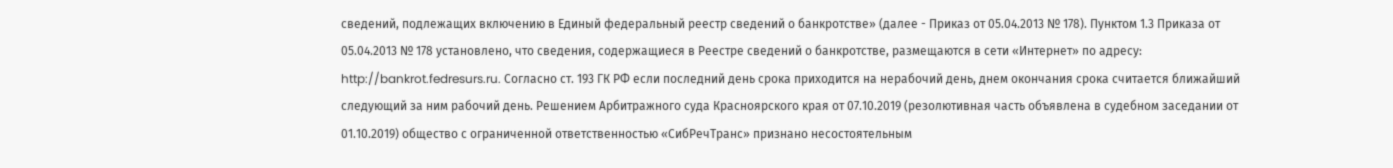сведений, подлежащих включению в Единый федеральный реестр сведений о банкротстве» (далее - Приказ от 05.04.2013 № 178). Пунктом 1.3 Приказа от 05.04.2013 № 178 установлено, что сведения, содержащиеся в Реестре сведений о банкротстве, размещаются в сети «Интернет» по адресу: http://bankrot.fedresurs.ru. Согласно ст. 193 ГК РФ если последний день срока приходится на нерабочий день, днем окончания срока считается ближайший следующий за ним рабочий день. Решением Арбитражного суда Красноярского края от 07.10.2019 (резолютивная часть объявлена в судебном заседании от 01.10.2019) общество с ограниченной ответственностью «СибРечТранс» признано несостоятельным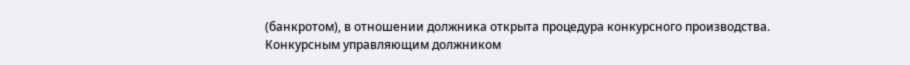(банкротом), в отношении должника открыта процедура конкурсного производства. Конкурсным управляющим должником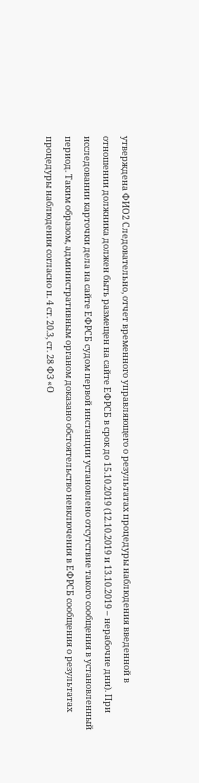утверждена ФИО2 Следовательно, отчет временного управляющего о результатах процедуры наблюдения введенной в отношении должника должен быть размещен на сайте ЕФРСБ в срок до 15.10.2019 (12.10.2019 и 13.10.2019 – нерабочие дни). При исследовании карточки дела на сайте ЕФРСБ судом первой инстанции установлено отсутствие такого сообщения в установленный период. Таким образом, административным органом доказано обстоятельство невключения в ЕФРСБ сообщения о результатах процедуры наблюдения согласно п. 4 ст. 20.3, ст. 28 ФЗ «О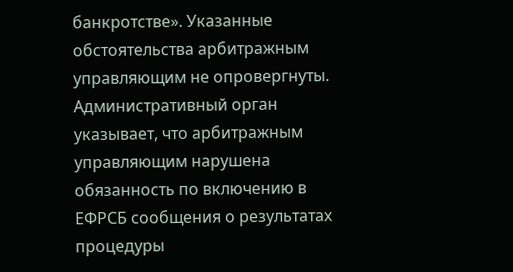банкротстве». Указанные обстоятельства арбитражным управляющим не опровергнуты. Административный орган указывает, что арбитражным управляющим нарушена обязанность по включению в ЕФРСБ сообщения о результатах процедуры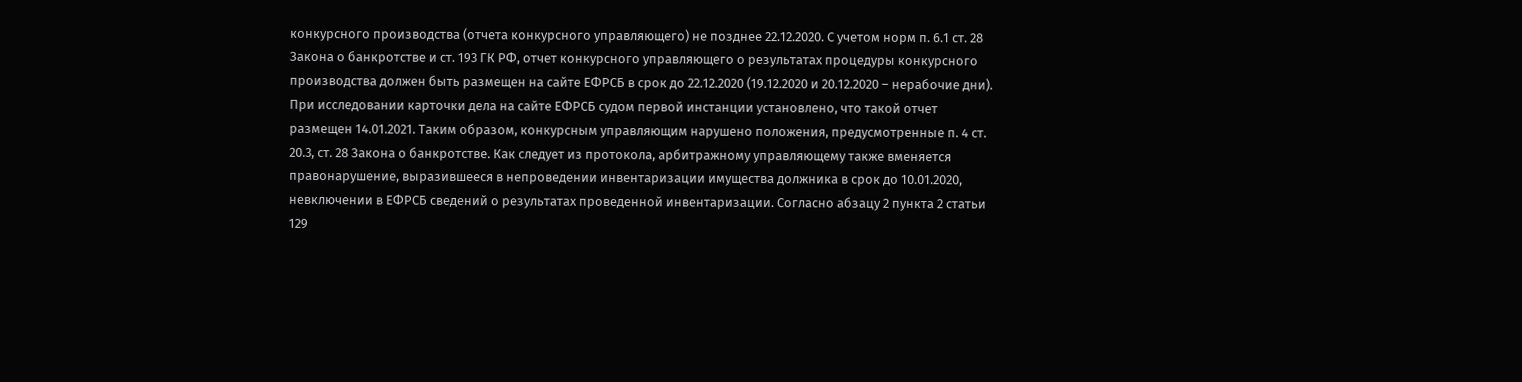конкурсного производства (отчета конкурсного управляющего) не позднее 22.12.2020. С учетом норм п. 6.1 ст. 28 Закона о банкротстве и ст. 193 ГК РФ, отчет конкурсного управляющего о результатах процедуры конкурсного производства должен быть размещен на сайте ЕФРСБ в срок до 22.12.2020 (19.12.2020 и 20.12.2020 – нерабочие дни). При исследовании карточки дела на сайте ЕФРСБ судом первой инстанции установлено, что такой отчет размещен 14.01.2021. Таким образом, конкурсным управляющим нарушено положения, предусмотренные п. 4 ст. 20.3, ст. 28 Закона о банкротстве. Как следует из протокола, арбитражному управляющему также вменяется правонарушение, выразившееся в непроведении инвентаризации имущества должника в срок до 10.01.2020, невключении в ЕФРСБ сведений о результатах проведенной инвентаризации. Согласно абзацу 2 пункта 2 статьи 129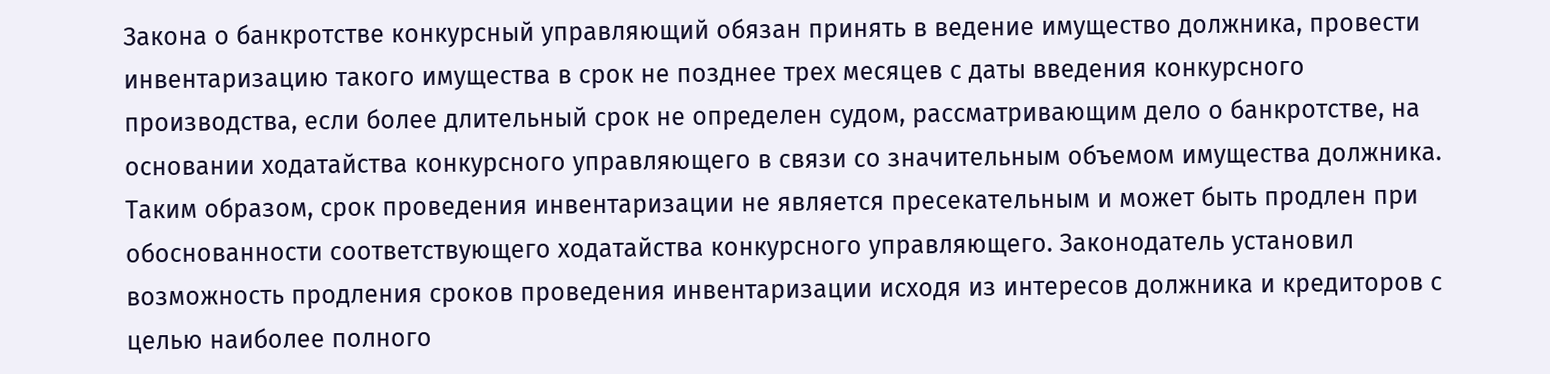Закона о банкротстве конкурсный управляющий обязан принять в ведение имущество должника, провести инвентаризацию такого имущества в срок не позднее трех месяцев с даты введения конкурсного производства, если более длительный срок не определен судом, рассматривающим дело о банкротстве, на основании ходатайства конкурсного управляющего в связи со значительным объемом имущества должника. Таким образом, срок проведения инвентаризации не является пресекательным и может быть продлен при обоснованности соответствующего ходатайства конкурсного управляющего. Законодатель установил возможность продления сроков проведения инвентаризации исходя из интересов должника и кредиторов с целью наиболее полного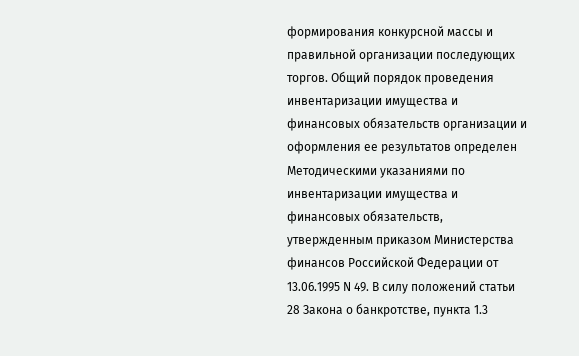формирования конкурсной массы и правильной организации последующих торгов. Общий порядок проведения инвентаризации имущества и финансовых обязательств организации и оформления ее результатов определен Методическими указаниями по инвентаризации имущества и финансовых обязательств, утвержденным приказом Министерства финансов Российской Федерации от 13.06.1995 N 49. В силу положений статьи 28 Закона о банкротстве, пункта 1.3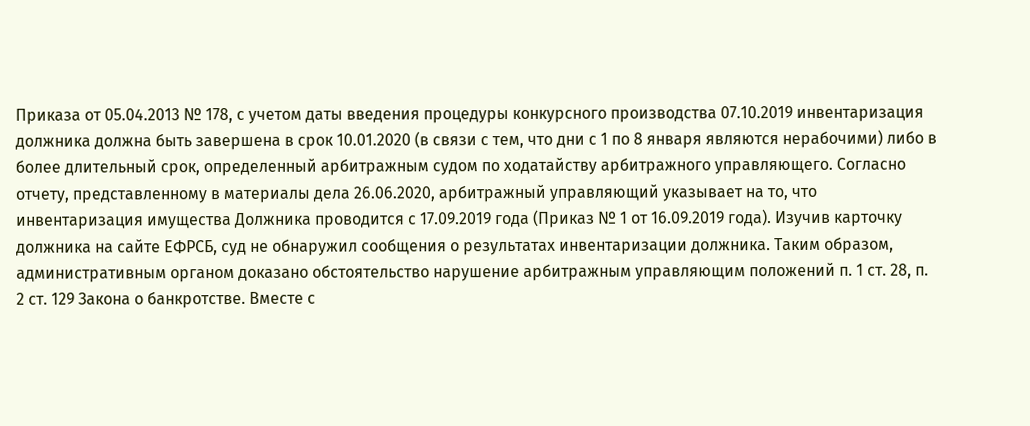Приказа от 05.04.2013 № 178, с учетом даты введения процедуры конкурсного производства 07.10.2019 инвентаризация должника должна быть завершена в срок 10.01.2020 (в связи с тем, что дни с 1 по 8 января являются нерабочими) либо в более длительный срок, определенный арбитражным судом по ходатайству арбитражного управляющего. Согласно отчету, представленному в материалы дела 26.06.2020, арбитражный управляющий указывает на то, что инвентаризация имущества Должника проводится с 17.09.2019 года (Приказ № 1 от 16.09.2019 года). Изучив карточку должника на сайте ЕФРСБ, суд не обнаружил сообщения о результатах инвентаризации должника. Таким образом, административным органом доказано обстоятельство нарушение арбитражным управляющим положений п. 1 ст. 28, п. 2 ст. 129 Закона о банкротстве. Вместе с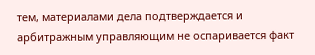тем, материалами дела подтверждается и арбитражным управляющим не оспаривается факт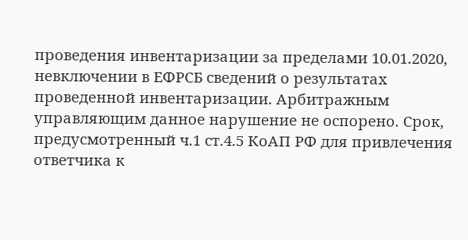проведения инвентаризации за пределами 10.01.2020, невключении в ЕФРСБ сведений о результатах проведенной инвентаризации. Арбитражным управляющим данное нарушение не оспорено. Срок, предусмотренный ч.1 ст.4.5 КоАП РФ для привлечения ответчика к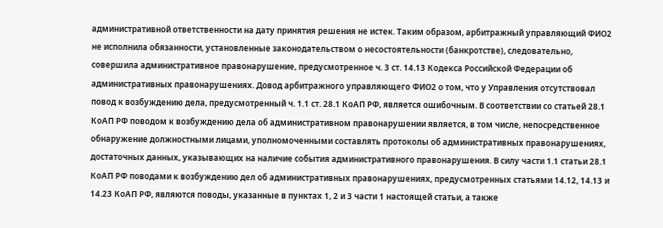административной ответственности на дату принятия решения не истек. Таким образом, арбитражный управляющий ФИО2 не исполнила обязанности, установленные законодательством о несостоятельности (банкротстве), следовательно, совершила административное правонарушение, предусмотренное ч. 3 ст. 14.13 Кодекса Российской Федерации об административных правонарушениях. Довод арбитражного управляющего ФИО2 о том, что у Управления отсутствовал повод к возбуждению дела, предусмотренный ч. 1.1 ст. 28.1 КоАП РФ, является ошибочным. В соответствии со статьей 28.1 КоАП РФ поводом к возбуждению дела об административном правонарушении является, в том числе, непосредственное обнаружение должностными лицами, уполномоченными составлять протоколы об административных правонарушениях, достаточных данных, указывающих на наличие события административного правонарушения. В силу части 1.1 статьи 28.1 КоАП РФ поводами к возбуждению дел об административных правонарушениях, предусмотренных статьями 14.12, 14.13 и 14.23 КоАП РФ, являются поводы, указанные в пунктах 1, 2 и 3 части 1 настоящей статьи, а также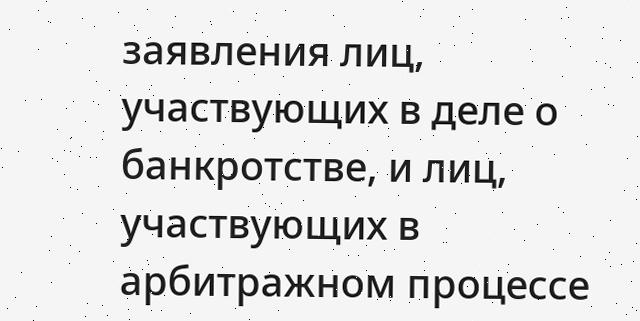заявления лиц, участвующих в деле о банкротстве, и лиц, участвующих в арбитражном процессе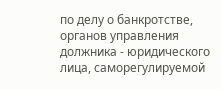по делу о банкротстве, органов управления должника - юридического лица, саморегулируемой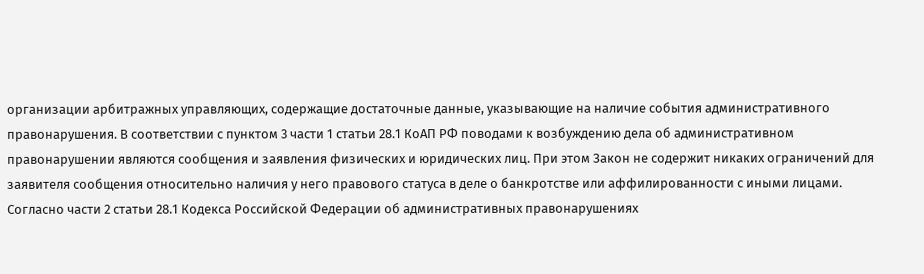организации арбитражных управляющих, содержащие достаточные данные, указывающие на наличие события административного правонарушения. В соответствии с пунктом 3 части 1 статьи 28.1 КоАП РФ поводами к возбуждению дела об административном правонарушении являются сообщения и заявления физических и юридических лиц. При этом Закон не содержит никаких ограничений для заявителя сообщения относительно наличия у него правового статуса в деле о банкротстве или аффилированности с иными лицами. Согласно части 2 статьи 28.1 Кодекса Российской Федерации об административных правонарушениях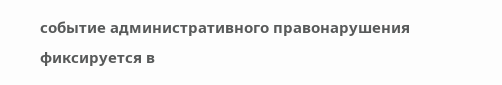событие административного правонарушения фиксируется в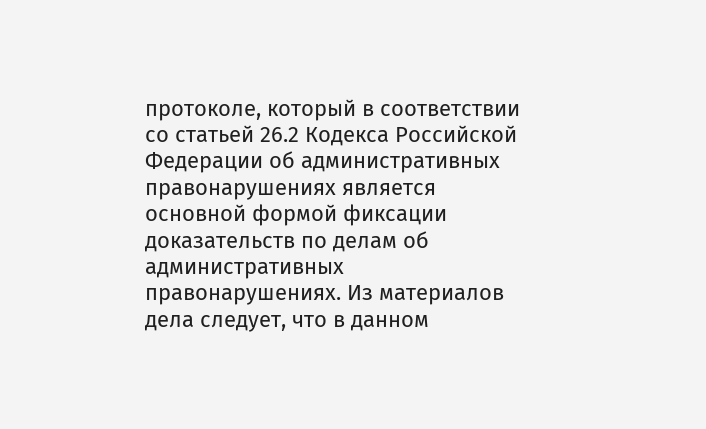протоколе, который в соответствии со статьей 26.2 Кодекса Российской Федерации об административных правонарушениях является основной формой фиксации доказательств по делам об административных правонарушениях. Из материалов дела следует, что в данном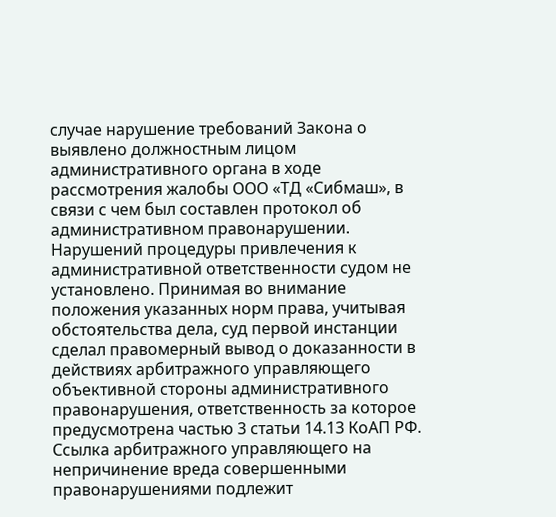случае нарушение требований Закона о выявлено должностным лицом административного органа в ходе рассмотрения жалобы ООО «ТД «Сибмаш», в связи с чем был составлен протокол об административном правонарушении. Нарушений процедуры привлечения к административной ответственности судом не установлено. Принимая во внимание положения указанных норм права, учитывая обстоятельства дела, суд первой инстанции сделал правомерный вывод о доказанности в действиях арбитражного управляющего объективной стороны административного правонарушения, ответственность за которое предусмотрена частью 3 статьи 14.13 КоАП РФ. Ссылка арбитражного управляющего на непричинение вреда совершенными правонарушениями подлежит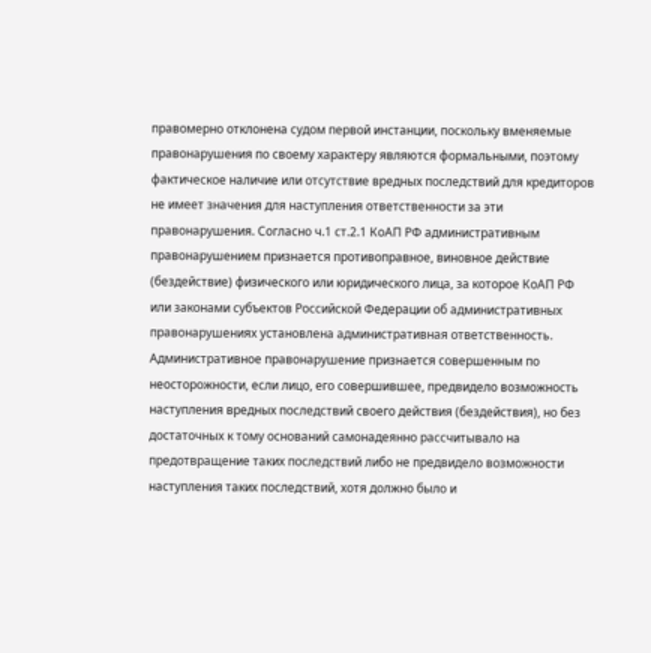правомерно отклонена судом первой инстанции, поскольку вменяемые правонарушения по своему характеру являются формальными, поэтому фактическое наличие или отсутствие вредных последствий для кредиторов не имеет значения для наступления ответственности за эти правонарушения. Согласно ч.1 ст.2.1 КоАП РФ административным правонарушением признается противоправное, виновное действие (бездействие) физического или юридического лица, за которое КоАП РФ или законами субъектов Российской Федерации об административных правонарушениях установлена административная ответственность. Административное правонарушение признается совершенным по неосторожности, если лицо, его совершившее, предвидело возможность наступления вредных последствий своего действия (бездействия), но без достаточных к тому оснований самонадеянно рассчитывало на предотвращение таких последствий либо не предвидело возможности наступления таких последствий, хотя должно было и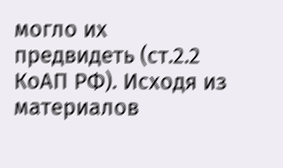могло их предвидеть (ст.2.2 КоАП РФ). Исходя из материалов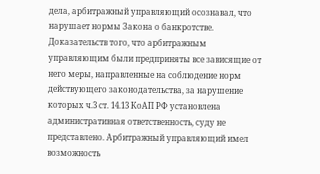дела, арбитражный управляющий осознавал, что нарушает нормы Закона о банкротстве. Доказательств того, что арбитражным управляющим были предприняты все зависящие от него меры, направленные на соблюдение норм действующего законодательства, за нарушение которых ч.3 ст. 14.13 КоАП РФ установлена административная ответственность, суду не представлено. Арбитражный управляющий имел возможность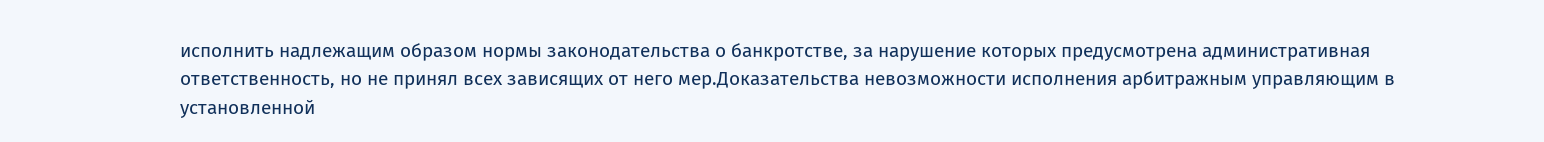исполнить надлежащим образом нормы законодательства о банкротстве, за нарушение которых предусмотрена административная ответственность, но не принял всех зависящих от него мер.Доказательства невозможности исполнения арбитражным управляющим в установленной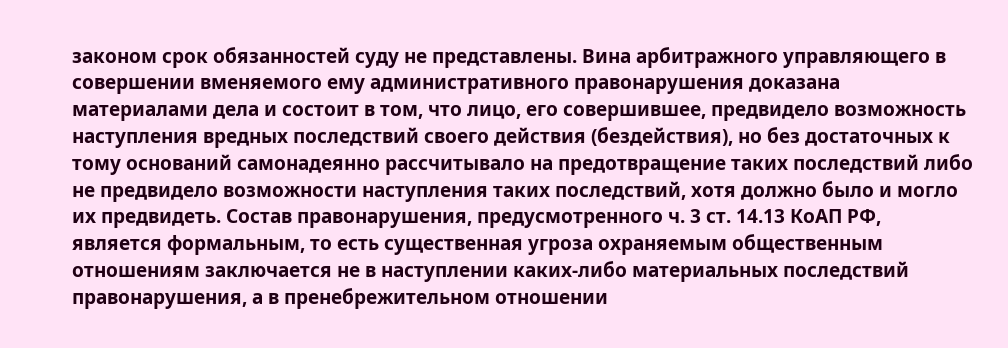законом срок обязанностей суду не представлены. Вина арбитражного управляющего в совершении вменяемого ему административного правонарушения доказана материалами дела и состоит в том, что лицо, его совершившее, предвидело возможность наступления вредных последствий своего действия (бездействия), но без достаточных к тому оснований самонадеянно рассчитывало на предотвращение таких последствий либо не предвидело возможности наступления таких последствий, хотя должно было и могло их предвидеть. Состав правонарушения, предусмотренного ч. 3 ст. 14.13 КоАП РФ, является формальным, то есть существенная угроза охраняемым общественным отношениям заключается не в наступлении каких-либо материальных последствий правонарушения, а в пренебрежительном отношении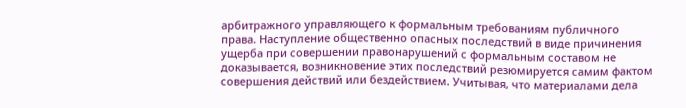арбитражного управляющего к формальным требованиям публичного права. Наступление общественно опасных последствий в виде причинения ущерба при совершении правонарушений с формальным составом не доказывается, возникновение этих последствий резюмируется самим фактом совершения действий или бездействием. Учитывая, что материалами дела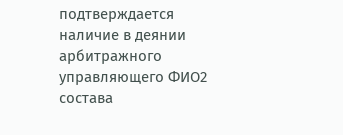подтверждается наличие в деянии арбитражного управляющего ФИО2 состава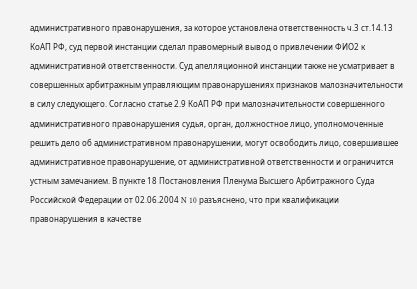административного правонарушения, за которое установлена ответственность ч.3 ст.14.13 КоАП РФ, суд первой инстанции сделал правомерный вывод о привлечении ФИО2 к административной ответственности. Суд апелляционной инстанции также не усматривает в совершенных арбитражным управляющим правонарушениях признаков малозначительности в силу следующего. Согласно статье 2.9 КоАП РФ при малозначительности совершенного административного правонарушения судья, орган, должностное лицо, уполномоченные решить дело об административном правонарушении, могут освободить лицо, совершившее административное правонарушение, от административной ответственности и ограничится устным замечанием. В пункте 18 Постановления Пленума Высшего Арбитражного Суда Российской Федерации от 02.06.2004 N 10 разъяснено, что при квалификации правонарушения в качестве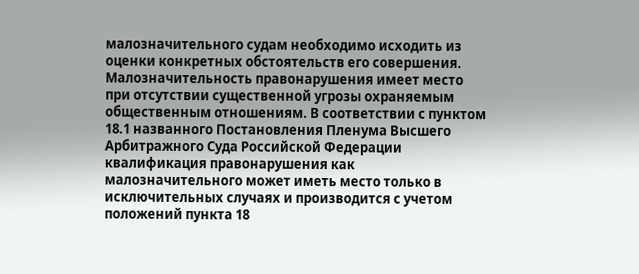малозначительного судам необходимо исходить из оценки конкретных обстоятельств его совершения. Малозначительность правонарушения имеет место при отсутствии существенной угрозы охраняемым общественным отношениям. В соответствии с пунктом 18.1 названного Постановления Пленума Высшего Арбитражного Суда Российской Федерации квалификация правонарушения как малозначительного может иметь место только в исключительных случаях и производится с учетом положений пункта 18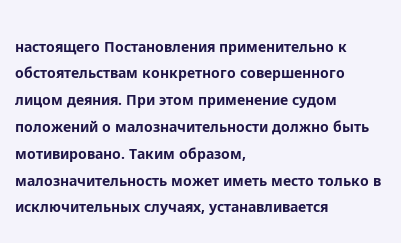настоящего Постановления применительно к обстоятельствам конкретного совершенного лицом деяния. При этом применение судом положений о малозначительности должно быть мотивировано. Таким образом, малозначительность может иметь место только в исключительных случаях, устанавливается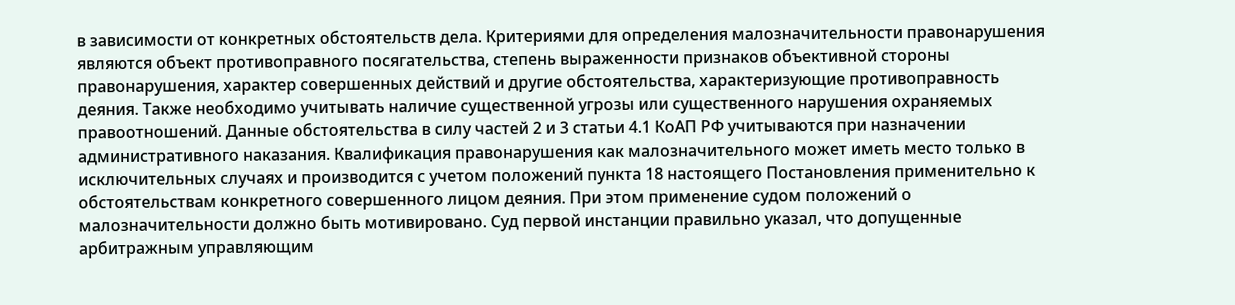в зависимости от конкретных обстоятельств дела. Критериями для определения малозначительности правонарушения являются объект противоправного посягательства, степень выраженности признаков объективной стороны правонарушения, характер совершенных действий и другие обстоятельства, характеризующие противоправность деяния. Также необходимо учитывать наличие существенной угрозы или существенного нарушения охраняемых правоотношений. Данные обстоятельства в силу частей 2 и 3 статьи 4.1 КоАП РФ учитываются при назначении административного наказания. Квалификация правонарушения как малозначительного может иметь место только в исключительных случаях и производится с учетом положений пункта 18 настоящего Постановления применительно к обстоятельствам конкретного совершенного лицом деяния. При этом применение судом положений о малозначительности должно быть мотивировано. Суд первой инстанции правильно указал, что допущенные арбитражным управляющим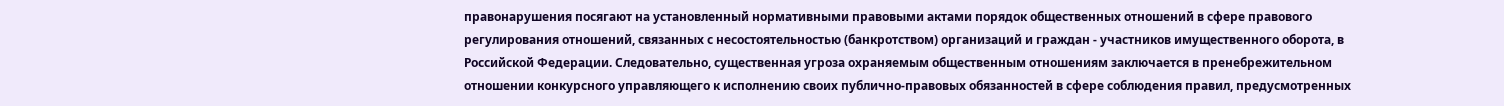правонарушения посягают на установленный нормативными правовыми актами порядок общественных отношений в сфере правового регулирования отношений, связанных с несостоятельностью (банкротством) организаций и граждан - участников имущественного оборота, в Российской Федерации. Следовательно, существенная угроза охраняемым общественным отношениям заключается в пренебрежительном отношении конкурсного управляющего к исполнению своих публично-правовых обязанностей в сфере соблюдения правил, предусмотренных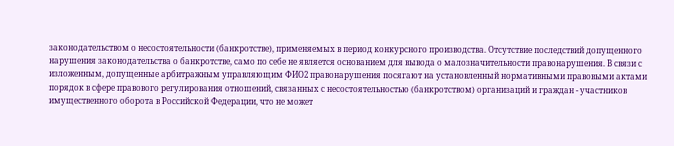законодательством о несостоятельности (банкротстве), применяемых в период конкурсного производства. Отсутствие последствий допущенного нарушения законодательства о банкротстве, само по себе не является основанием для вывода о малозначительности правонарушения. В связи с изложенным, допущенные арбитражным управляющим ФИО2 правонарушения посягают на установленный нормативными правовыми актами порядок в сфере правового регулирования отношений, связанных с несостоятельностью (банкротством) организаций и граждан - участников имущественного оборота в Российской Федерации, что не может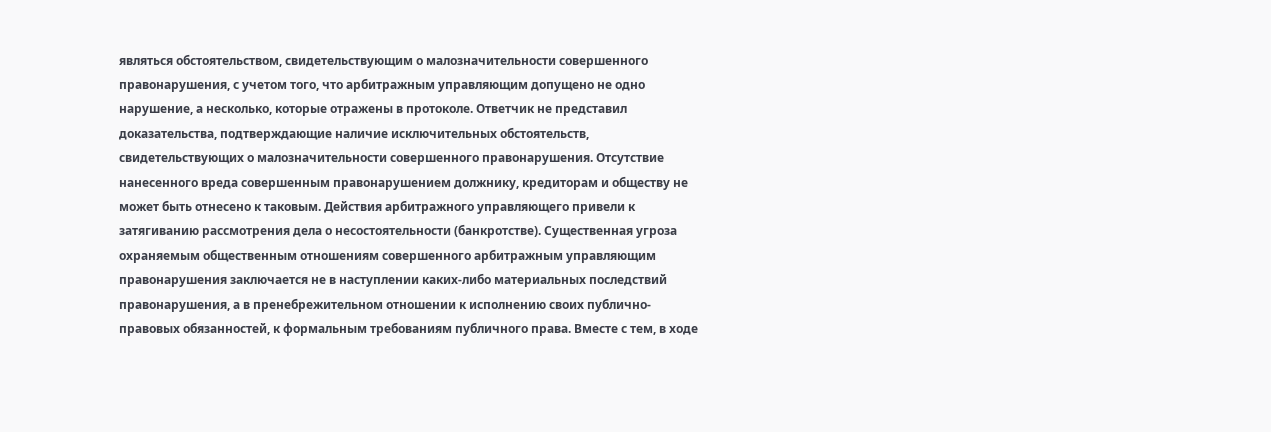являться обстоятельством, свидетельствующим о малозначительности совершенного правонарушения, с учетом того, что арбитражным управляющим допущено не одно нарушение, а несколько, которые отражены в протоколе. Ответчик не представил доказательства, подтверждающие наличие исключительных обстоятельств, свидетельствующих о малозначительности совершенного правонарушения. Отсутствие нанесенного вреда совершенным правонарушением должнику, кредиторам и обществу не может быть отнесено к таковым. Действия арбитражного управляющего привели к затягиванию рассмотрения дела о несостоятельности (банкротстве). Существенная угроза охраняемым общественным отношениям совершенного арбитражным управляющим правонарушения заключается не в наступлении каких-либо материальных последствий правонарушения, а в пренебрежительном отношении к исполнению своих публично-правовых обязанностей, к формальным требованиям публичного права. Вместе с тем, в ходе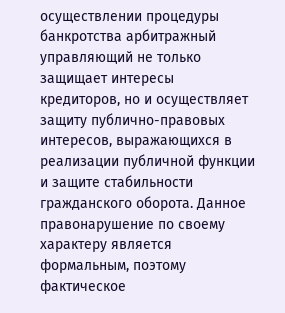осуществлении процедуры банкротства арбитражный управляющий не только защищает интересы кредиторов, но и осуществляет защиту публично-правовых интересов, выражающихся в реализации публичной функции и защите стабильности гражданского оборота. Данное правонарушение по своему характеру является формальным, поэтому фактическое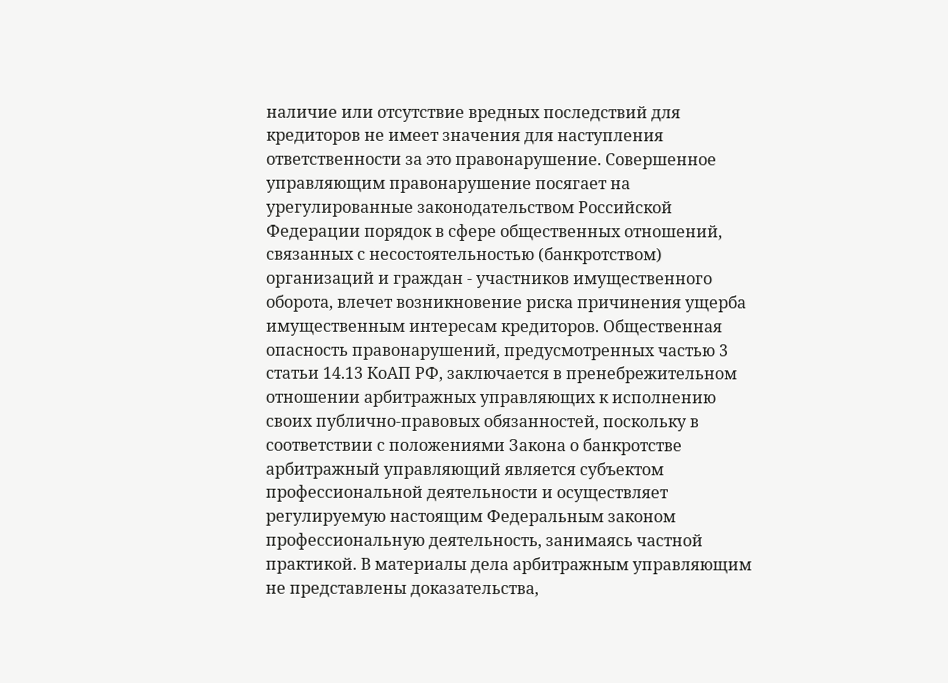наличие или отсутствие вредных последствий для кредиторов не имеет значения для наступления ответственности за это правонарушение. Совершенное управляющим правонарушение посягает на урегулированные законодательством Российской Федерации порядок в сфере общественных отношений, связанных с несостоятельностью (банкротством) организаций и граждан - участников имущественного оборота, влечет возникновение риска причинения ущерба имущественным интересам кредиторов. Общественная опасность правонарушений, предусмотренных частью 3 статьи 14.13 КоАП РФ, заключается в пренебрежительном отношении арбитражных управляющих к исполнению своих публично-правовых обязанностей, поскольку в соответствии с положениями Закона о банкротстве арбитражный управляющий является субъектом профессиональной деятельности и осуществляет регулируемую настоящим Федеральным законом профессиональную деятельность, занимаясь частной практикой. В материалы дела арбитражным управляющим не представлены доказательства,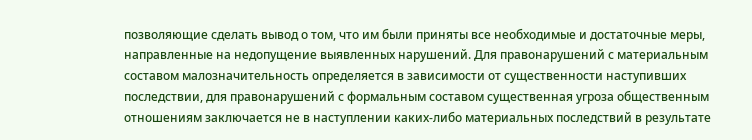позволяющие сделать вывод о том, что им были приняты все необходимые и достаточные меры, направленные на недопущение выявленных нарушений. Для правонарушений с материальным составом малозначительность определяется в зависимости от существенности наступивших последствии, для правонарушений с формальным составом существенная угроза общественным отношениям заключается не в наступлении каких-либо материальных последствий в результате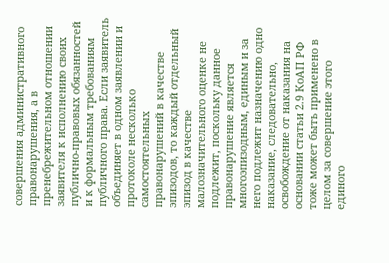совершения административного правонарушения, а в пренебрежительном отношении заявителя к исполнению своих публично-правовых обязанностей и к формальным требованиям публичного права. Если заявитель объединяет в одном заявлении и протоколе несколько самостоятельных правонарушений в качестве эпизодов, то каждый отдельный эпизод в качестве малозначительного оценке не подлежит, поскольку данное правонарушение является многоэпизодным, единым и за него подлежит назначению одно наказание, следовательно, освобождение от наказания на основании статьи 2.9 КоАП РФ тоже может быть применено в целом за совершение этого единого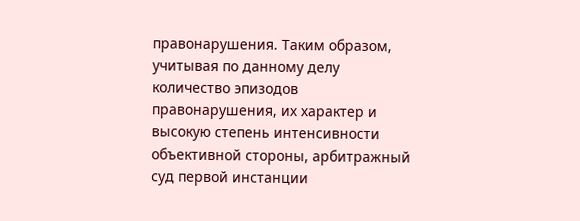правонарушения. Таким образом, учитывая по данному делу количество эпизодов правонарушения, их характер и высокую степень интенсивности объективной стороны, арбитражный суд первой инстанции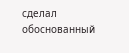сделал обоснованный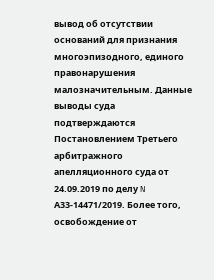вывод об отсутствии оснований для признания многоэпизодного, единого правонарушения малозначительным. Данные выводы суда подтверждаются Постановлением Третьего арбитражного апелляционного суда от 24.09.2019 по делу N А33-14471/2019. Более того, освобождение от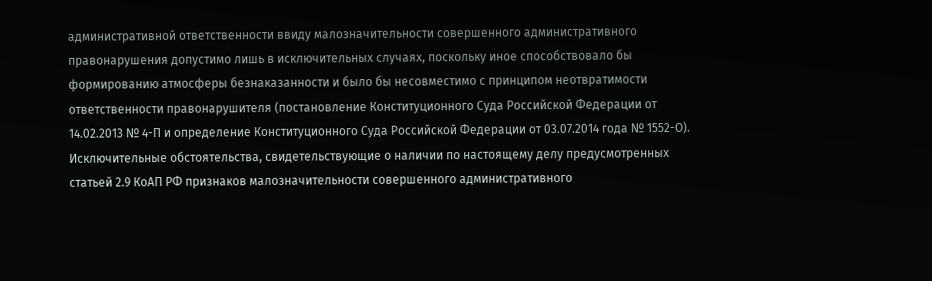административной ответственности ввиду малозначительности совершенного административного правонарушения допустимо лишь в исключительных случаях, поскольку иное способствовало бы формированию атмосферы безнаказанности и было бы несовместимо с принципом неотвратимости ответственности правонарушителя (постановление Конституционного Суда Российской Федерации от 14.02.2013 № 4-П и определение Конституционного Суда Российской Федерации от 03.07.2014 года № 1552-О). Исключительные обстоятельства, свидетельствующие о наличии по настоящему делу предусмотренных статьей 2.9 КоАП РФ признаков малозначительности совершенного административного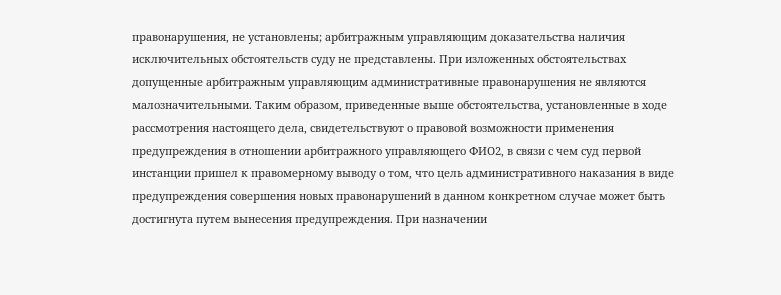правонарушения, не установлены; арбитражным управляющим доказательства наличия исключительных обстоятельств суду не представлены. При изложенных обстоятельствах допущенные арбитражным управляющим административные правонарушения не являются малозначительными. Таким образом, приведенные выше обстоятельства, установленные в ходе рассмотрения настоящего дела, свидетельствуют о правовой возможности применения предупреждения в отношении арбитражного управляющего ФИО2, в связи с чем суд первой инстанции пришел к правомерному выводу о том, что цель административного наказания в виде предупреждения совершения новых правонарушений в данном конкретном случае может быть достигнута путем вынесения предупреждения. При назначении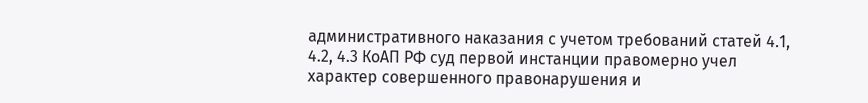административного наказания с учетом требований статей 4.1, 4.2, 4.3 КоАП РФ суд первой инстанции правомерно учел характер совершенного правонарушения и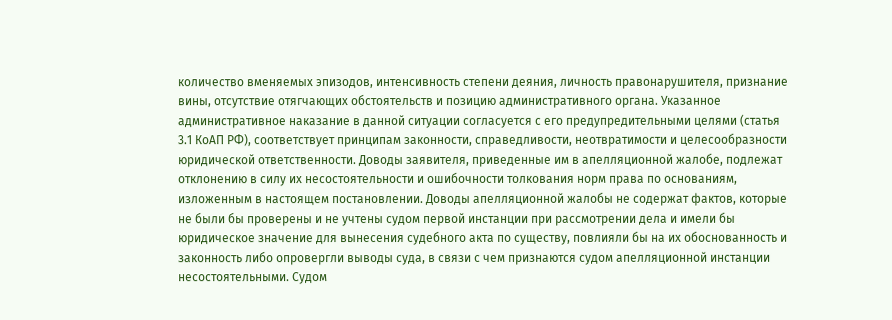количество вменяемых эпизодов, интенсивность степени деяния, личность правонарушителя, признание вины, отсутствие отягчающих обстоятельств и позицию административного органа. Указанное административное наказание в данной ситуации согласуется с его предупредительными целями (статья 3.1 КоАП РФ), соответствует принципам законности, справедливости, неотвратимости и целесообразности юридической ответственности. Доводы заявителя, приведенные им в апелляционной жалобе, подлежат отклонению в силу их несостоятельности и ошибочности толкования норм права по основаниям, изложенным в настоящем постановлении. Доводы апелляционной жалобы не содержат фактов, которые не были бы проверены и не учтены судом первой инстанции при рассмотрении дела и имели бы юридическое значение для вынесения судебного акта по существу, повлияли бы на их обоснованность и законность либо опровергли выводы суда, в связи с чем признаются судом апелляционной инстанции несостоятельными. Судом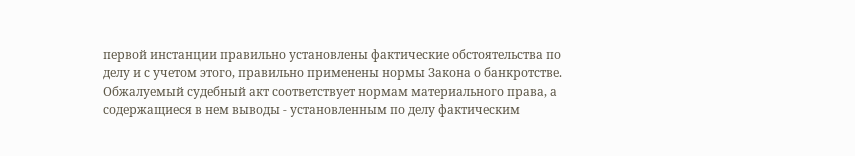первой инстанции правильно установлены фактические обстоятельства по делу и с учетом этого, правильно применены нормы Закона о банкротстве. Обжалуемый судебный акт соответствует нормам материального права, а содержащиеся в нем выводы - установленным по делу фактическим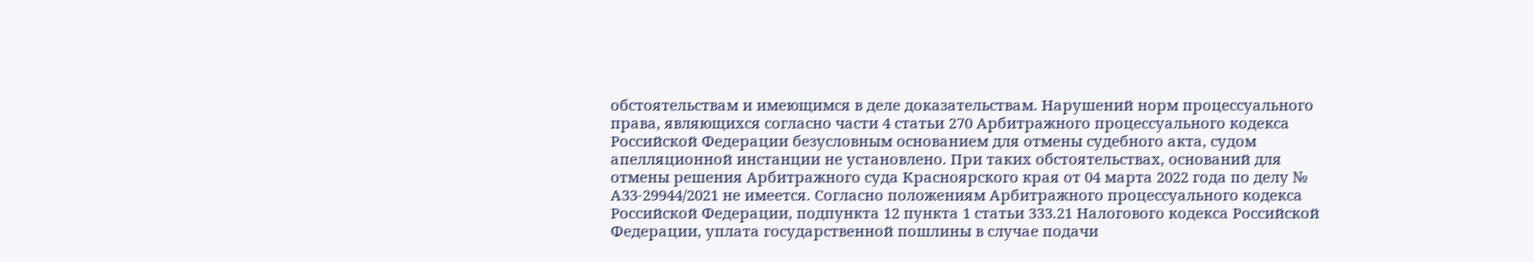обстоятельствам и имеющимся в деле доказательствам. Нарушений норм процессуального права, являющихся согласно части 4 статьи 270 Арбитражного процессуального кодекса Российской Федерации безусловным основанием для отмены судебного акта, судом апелляционной инстанции не установлено. При таких обстоятельствах, оснований для отмены решения Арбитражного суда Красноярского края от 04 марта 2022 года по делу № А33-29944/2021 не имеется. Согласно положениям Арбитражного процессуального кодекса Российской Федерации, подпункта 12 пункта 1 статьи 333.21 Налогового кодекса Российской Федерации, уплата государственной пошлины в случае подачи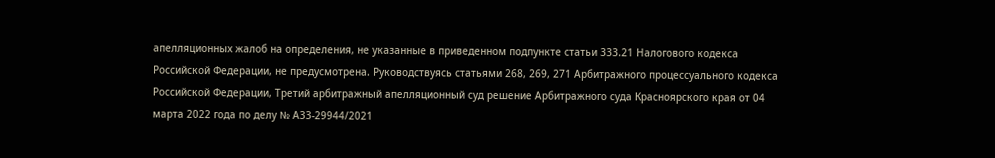апелляционных жалоб на определения, не указанные в приведенном подпункте статьи 333.21 Налогового кодекса Российской Федерации, не предусмотрена. Руководствуясь статьями 268, 269, 271 Арбитражного процессуального кодекса Российской Федерации, Третий арбитражный апелляционный суд решение Арбитражного суда Красноярского края от 04 марта 2022 года по делу № А33-29944/2021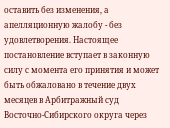оставить без изменения, а апелляционную жалобу - без удовлетворения. Настоящее постановление вступает в законную силу с момента его принятия и может быть обжаловано в течение двух месяцев в Арбитражный суд Восточно-Сибирского округа через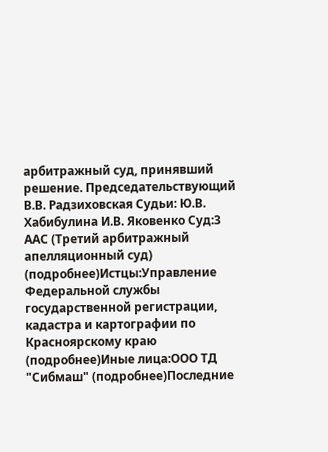арбитражный суд, принявший решение. Председательствующий В.В. Радзиховская Судьи: Ю.В. Хабибулина И.В. Яковенко Суд:3 ААС (Третий арбитражный апелляционный суд) (подробнее)Истцы:Управление Федеральной службы государственной регистрации, кадастра и картографии по Красноярскому краю (подробнее)Иные лица:ООО ТД "Сибмаш" (подробнее)Последние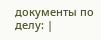документы по делу: |